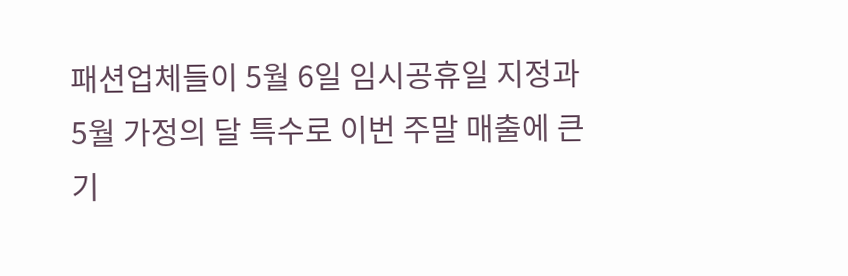패션업체들이 5월 6일 임시공휴일 지정과 5월 가정의 달 특수로 이번 주말 매출에 큰 기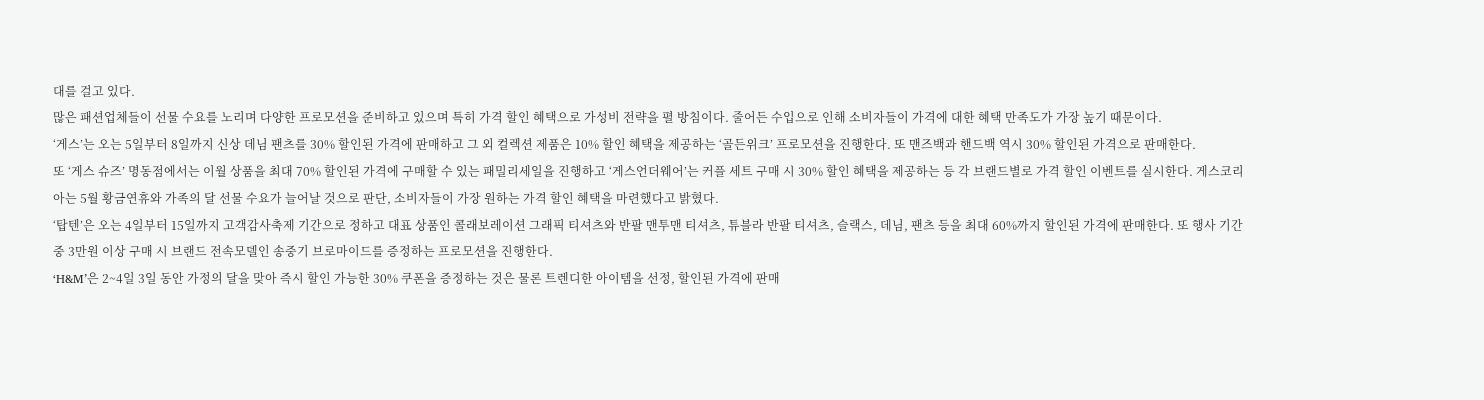대를 걸고 있다.
많은 패션업체들이 선물 수요를 노리며 다양한 프로모션을 준비하고 있으며 특히 가격 할인 혜택으로 가성비 전략을 펼 방침이다. 줄어든 수입으로 인해 소비자들이 가격에 대한 혜택 만족도가 가장 높기 때문이다.
‘게스’는 오는 5일부터 8일까지 신상 데님 팬츠를 30% 할인된 가격에 판매하고 그 외 컬렉션 제품은 10% 할인 혜택을 제공하는 ‘골든위크’ 프로모션을 진행한다. 또 맨즈백과 핸드백 역시 30% 할인된 가격으로 판매한다.
또 ‘게스 슈즈’ 명동점에서는 이월 상품을 최대 70% 할인된 가격에 구매할 수 있는 패밀리세일을 진행하고 ‘게스언더웨어’는 커플 세트 구매 시 30% 할인 혜택을 제공하는 등 각 브랜드별로 가격 할인 이벤트를 실시한다. 게스코리아는 5월 황금연휴와 가족의 달 선물 수요가 늘어날 것으로 판단, 소비자들이 가장 원하는 가격 할인 혜택을 마련했다고 밝혔다.
‘탑텐’은 오는 4일부터 15일까지 고객감사축제 기간으로 정하고 대표 상품인 콜래보레이션 그래픽 티셔츠와 반팔 맨투맨 티셔츠, 튜블라 반팔 티셔츠, 슬랙스, 데님, 팬츠 등을 최대 60%까지 할인된 가격에 판매한다. 또 행사 기간 중 3만원 이상 구매 시 브랜드 전속모델인 송중기 브로마이드를 증정하는 프로모션을 진행한다.
‘H&M’은 2~4일 3일 동안 가정의 달을 맞아 즉시 할인 가능한 30% 쿠폰을 증정하는 것은 물론 트렌디한 아이템을 선정, 할인된 가격에 판매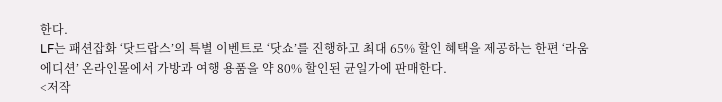한다.
LF는 패션잡화 ‘닷드랍스’의 특별 이벤트로 ‘닷쇼’를 진행하고 최대 65% 할인 혜택을 제공하는 한편 ‘라움에디션’ 온라인몰에서 가방과 여행 용품을 약 80% 할인된 균일가에 판매한다.
<저작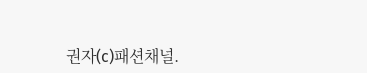권자(c)패션채널.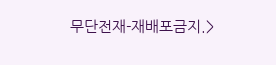무단전재-재배포금지.>